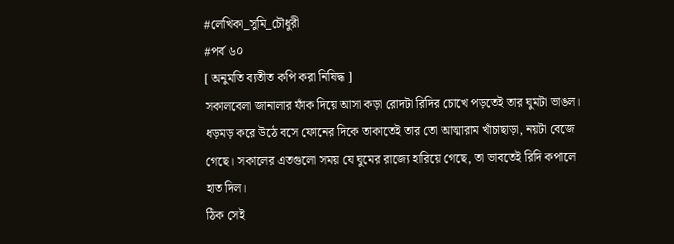#লেখিকা_সুমি_চৌধুরী
#পর্ব ৬০
[ অনুমতি ব্যতীত কপি করা নিষিদ্ধ ]
সকালবেলা জানালার ফাঁক দিয়ে আসা কড়া রোদটা রিদির চোখে পড়তেই তার ঘুমটা ভাঙল। ধড়মড় করে উঠে বসে ফোনের দিকে তাকাতেই তার তো আত্মারাম খাঁচাছাড়া, নয়টা বেজে গেছে। সকালের এতগুলো সময় যে ঘুমের রাজ্যে হারিয়ে গেছে, তা ভাবতেই রিদি কপালে হাত দিল।
ঠিক সেই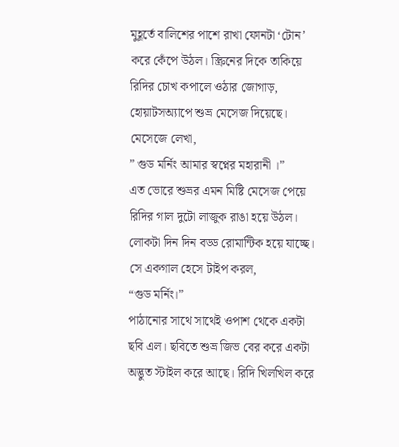মুহূর্তে বালিশের পাশে রাখা ফোনটা ‘টোন’ করে কেঁপে উঠল। স্ক্রিনের দিকে তাকিয়ে রিদির চোখ কপালে ওঠার জোগাড়, হোয়াটসঅ্যাপে শুভ্র মেসেজ দিয়েছে। মেসেজে লেখা,
” গুড মর্নিং আমার স্বপ্নের মহারানী ।”
এত ভোরে শুভ্রর এমন মিষ্টি মেসেজ পেয়ে রিদির গাল দুটো লাজুক রাঙা হয়ে উঠল। লোকটা দিন দিন বড্ড রোমান্টিক হয়ে যাচ্ছে। সে একগাল হেসে টাইপ করল,
“গুড মর্নিং।”
পাঠানোর সাথে সাথেই ওপাশ থেকে একটা ছবি এল। ছবিতে শুভ্র জিভ বের করে একটা অদ্ভুত স্টাইল করে আছে। রিদি খিলখিল করে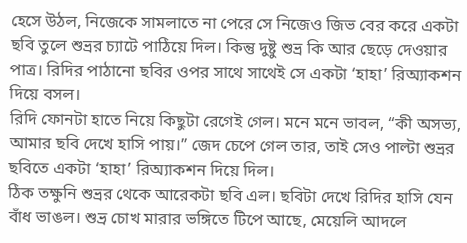হেসে উঠল, নিজেকে সামলাতে না পেরে সে নিজেও জিভ বের করে একটা ছবি তুলে শুভ্রর চ্যাটে পাঠিয়ে দিল। কিন্তু দুষ্টু শুভ্র কি আর ছেড়ে দেওয়ার পাত্র। রিদির পাঠানো ছবির ওপর সাথে সাথেই সে একটা ‘হাহা’ রিঅ্যাকশন দিয়ে বসল।
রিদি ফোনটা হাতে নিয়ে কিছুটা রেগেই গেল। মনে মনে ভাবল, “কী অসভ্য, আমার ছবি দেখে হাসি পায়।” জেদ চেপে গেল তার, তাই সেও পাল্টা শুভ্রর ছবিতে একটা ‘হাহা’ রিঅ্যাকশন দিয়ে দিল।
ঠিক তক্ষুনি শুভ্রর থেকে আরেকটা ছবি এল। ছবিটা দেখে রিদির হাসি যেন বাঁধ ভাঙল। শুভ্র চোখ মারার ভঙ্গিতে টিপে আছে, মেয়েলি আদলে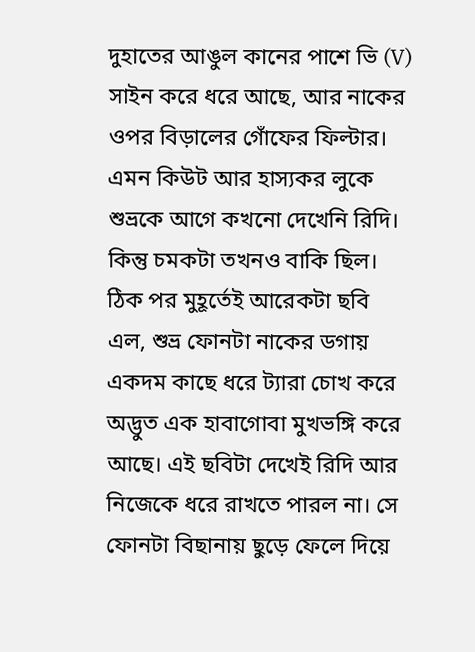দুহাতের আঙুল কানের পাশে ভি (V) সাইন করে ধরে আছে, আর নাকের ওপর বিড়ালের গোঁফের ফিল্টার। এমন কিউট আর হাস্যকর লুকে শুভ্রকে আগে কখনো দেখেনি রিদি।
কিন্তু চমকটা তখনও বাকি ছিল। ঠিক পর মুহূর্তেই আরেকটা ছবি এল, শুভ্র ফোনটা নাকের ডগায় একদম কাছে ধরে ট্যারা চোখ করে অদ্ভুত এক হাবাগোবা মুখভঙ্গি করে আছে। এই ছবিটা দেখেই রিদি আর নিজেকে ধরে রাখতে পারল না। সে ফোনটা বিছানায় ছুড়ে ফেলে দিয়ে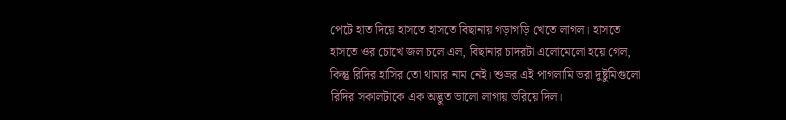পেটে হাত দিয়ে হাসতে হাসতে বিছানায় গড়াগড়ি খেতে লাগল। হাসতে হাসতে ওর চোখে জল চলে এল, বিছানার চাদরটা এলোমেলো হয়ে গেল, কিন্তু রিদির হাসির তো থামার নাম নেই। শুভ্রর এই পাগলামি ভরা দুষ্টুমিগুলো রিদির সকালটাকে এক অদ্ভুত ভালো লাগায় ভরিয়ে দিল।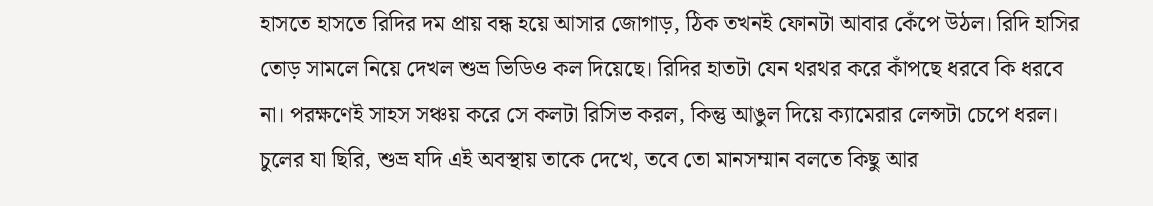হাসতে হাসতে রিদির দম প্রায় বন্ধ হয়ে আসার জোগাড়, ঠিক তখনই ফোনটা আবার কেঁপে উঠল। রিদি হাসির তোড় সামলে নিয়ে দেখল শুভ্র ভিডিও কল দিয়েছে। রিদির হাতটা যেন থরথর করে কাঁপছে ধরবে কি ধরবে না। পরক্ষণেই সাহস সঞ্চয় করে সে কলটা রিসিভ করল, কিন্তু আঙুল দিয়ে ক্যামেরার লেন্সটা চেপে ধরল। চুলের যা ছিরি, শুভ্র যদি এই অবস্থায় তাকে দেখে, তবে তো মানসম্মান বলতে কিছু আর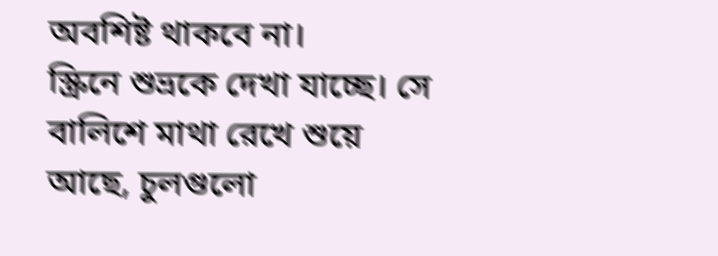অবশিষ্ট থাকবে না।
স্ক্রিনে শুভ্রকে দেখা যাচ্ছে। সে বালিশে মাথা রেখে শুয়ে আছে, চুলগুলো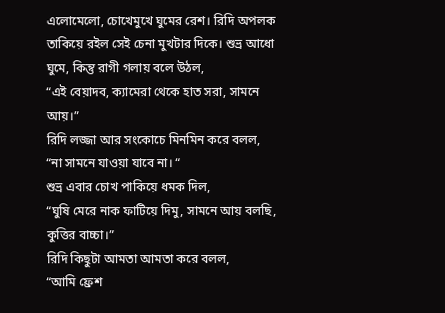এলোমেলো, চোখেমুখে ঘুমের রেশ। রিদি অপলক তাকিয়ে রইল সেই চেনা মুখটার দিকে। শুভ্র আধো ঘুমে, কিন্তু রাগী গলায় বলে উঠল,
“এই বেয়াদব, ক্যামেরা থেকে হাত সরা, সামনে আয়।”
রিদি লজ্জা আর সংকোচে মিনমিন করে বলল,
“না সামনে যাওয়া যাবে না। “
শুভ্র এবার চোখ পাকিয়ে ধমক দিল,
“ঘুষি মেরে নাক ফাটিয়ে দিমু, সামনে আয় বলছি, কুত্তির বাচ্চা।”
রিদি কিছুটা আমতা আমতা করে বলল,
“আমি ফ্রেশ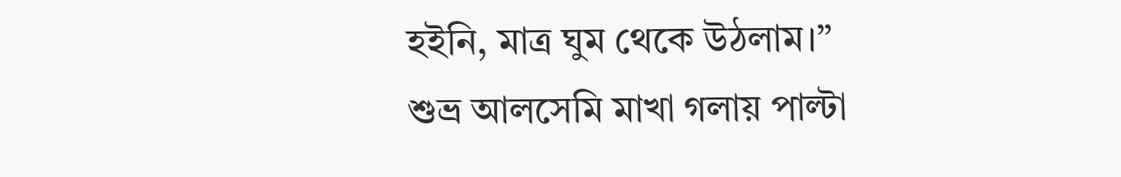হইনি, মাত্র ঘুম থেকে উঠলাম।”
শুভ্র আলসেমি মাখা গলায় পাল্টা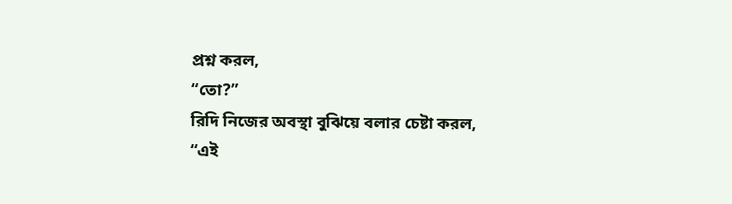প্রশ্ন করল,
“তো?”
রিদি নিজের অবস্থা বুঝিয়ে বলার চেষ্টা করল,
“এই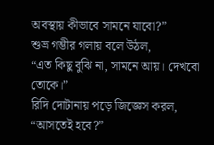অবস্থায় কীভাবে সামনে যাবো?”
শুভ্র গম্ভীর গলায় বলে উঠল,
“এত কিছু বুঝি না, সামনে আয়। দেখবো তোকে।”
রিদি দোটানায় পড়ে জিজ্ঞেস করল,
“আসতেই হবে?”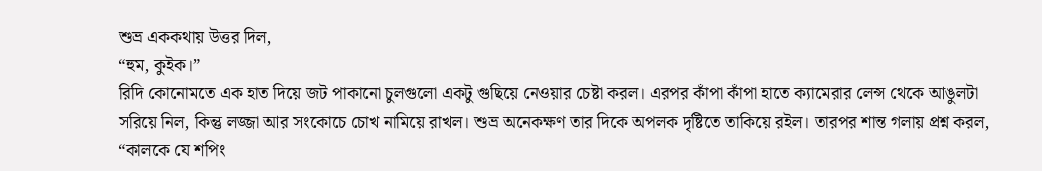শুভ্র এককথায় উত্তর দিল,
“হুম, কুইক।”
রিদি কোনোমতে এক হাত দিয়ে জট পাকানো চুলগুলো একটু গুছিয়ে নেওয়ার চেষ্টা করল। এরপর কাঁপা কাঁপা হাতে ক্যামেরার লেন্স থেকে আঙুলটা সরিয়ে নিল, কিন্তু লজ্জা আর সংকোচে চোখ নামিয়ে রাখল। শুভ্র অনেকক্ষণ তার দিকে অপলক দৃষ্টিতে তাকিয়ে রইল। তারপর শান্ত গলায় প্রশ্ন করল,
“কালকে যে শপিং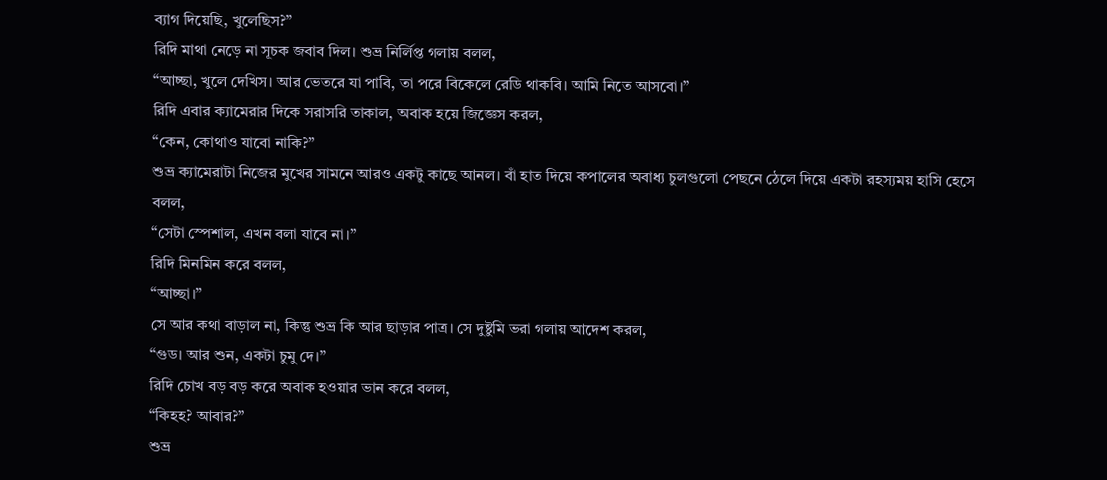ব্যাগ দিয়েছি, খুলেছিস?”
রিদি মাথা নেড়ে না সূচক জবাব দিল। শুভ্র নির্লিপ্ত গলায় বলল,
“আচ্ছা, খুলে দেখিস। আর ভেতরে যা পাবি, তা পরে বিকেলে রেডি থাকবি। আমি নিতে আসবো।”
রিদি এবার ক্যামেরার দিকে সরাসরি তাকাল, অবাক হয়ে জিজ্ঞেস করল,
“কেন, কোথাও যাবো নাকি?”
শুভ্র ক্যামেরাটা নিজের মুখের সামনে আরও একটু কাছে আনল। বাঁ হাত দিয়ে কপালের অবাধ্য চুলগুলো পেছনে ঠেলে দিয়ে একটা রহস্যময় হাসি হেসে বলল,
“সেটা স্পেশাল, এখন বলা যাবে না।”
রিদি মিনমিন করে বলল,
“আচ্ছা।”
সে আর কথা বাড়াল না, কিন্তু শুভ্র কি আর ছাড়ার পাত্র। সে দুষ্টুমি ভরা গলায় আদেশ করল,
“গুড। আর শুন, একটা চুমু দে।”
রিদি চোখ বড় বড় করে অবাক হওয়ার ভান করে বলল,
“কিহহ? আবার?”
শুভ্র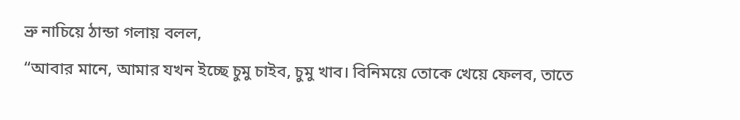ভ্রু নাচিয়ে ঠান্ডা গলায় বলল,
“আবার মানে, আমার যখন ইচ্ছে চুমু চাইব, চুমু খাব। বিনিময়ে তোকে খেয়ে ফেলব, তাতে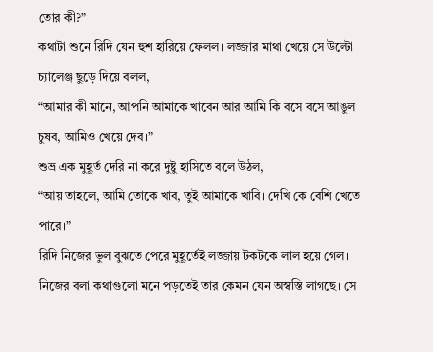তোর কী?”
কথাটা শুনে রিদি যেন হুশ হারিয়ে ফেলল। লজ্জার মাথা খেয়ে সে উল্টো চ্যালেঞ্জ ছুড়ে দিয়ে বলল,
“আমার কী মানে, আপনি আমাকে খাবেন আর আমি কি বসে বসে আঙুল চুষব, আমিও খেয়ে দেব।”
শুভ্র এক মুহূর্ত দেরি না করে দুষ্টু হাসিতে বলে উঠল,
“আয় তাহলে, আমি তোকে খাব, তুই আমাকে খাবি। দেখি কে বেশি খেতে পারে।”
রিদি নিজের ভুল বুঝতে পেরে মুহূর্তেই লজ্জায় টকটকে লাল হয়ে গেল। নিজের বলা কথাগুলো মনে পড়তেই তার কেমন যেন অস্বস্তি লাগছে। সে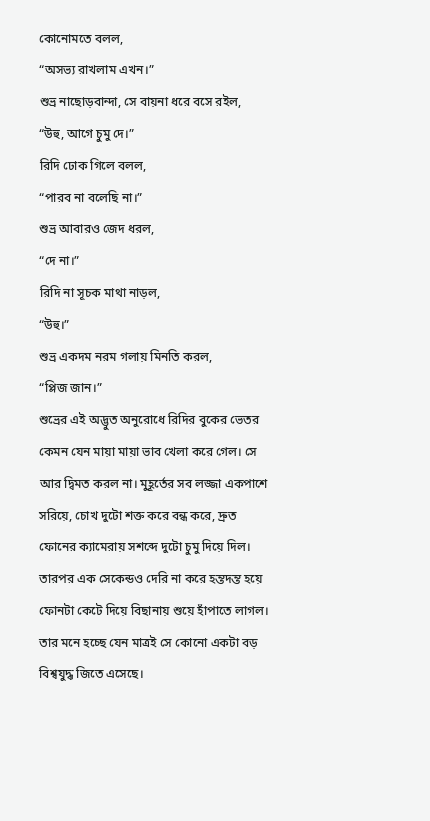কোনোমতে বলল,
“অসভ্য রাখলাম এখন।”
শুভ্র নাছোড়বান্দা, সে বায়না ধরে বসে রইল,
“উহু, আগে চুমু দে।”
রিদি ঢোক গিলে বলল,
“পারব না বলেছি না।”
শুভ্র আবারও জেদ ধরল,
“দে না।”
রিদি না সূচক মাথা নাড়ল,
“উহু।”
শুভ্র একদম নরম গলায় মিনতি করল,
“প্লিজ জান।”
শুভ্রের এই অদ্ভুত অনুরোধে রিদির বুকের ভেতর কেমন যেন মায়া মায়া ভাব খেলা করে গেল। সে আর দ্বিমত করল না। মুহূর্তের সব লজ্জা একপাশে সরিয়ে, চোখ দুটো শক্ত করে বন্ধ করে, দ্রুত ফোনের ক্যামেরায় সশব্দে দুটো চুমু দিয়ে দিল। তারপর এক সেকেন্ডও দেরি না করে হন্তদন্ত হয়ে ফোনটা কেটে দিয়ে বিছানায় শুয়ে হাঁপাতে লাগল। তার মনে হচ্ছে যেন মাত্রই সে কোনো একটা বড় বিশ্বযুদ্ধ জিতে এসেছে।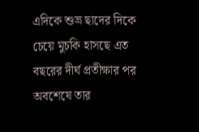এদিকে শুভ্র ছাদের দিকে চেয়ে মুচকি হাসছে এত বছরের দীর্ঘ প্রতীক্ষার পর অবশেষে তার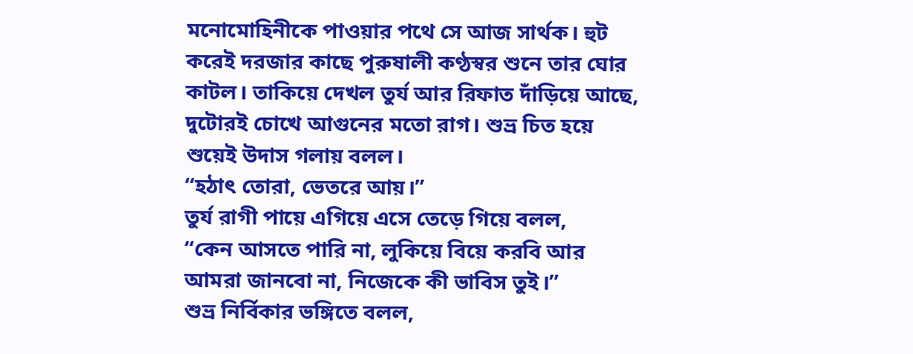মনোমোহিনীকে পাওয়ার পথে সে আজ সার্থক। হুট করেই দরজার কাছে পুরুষালী কণ্ঠস্বর শুনে তার ঘোর কাটল। তাকিয়ে দেখল তুর্য আর রিফাত দাঁড়িয়ে আছে, দুটোরই চোখে আগুনের মতো রাগ। শুভ্র চিত হয়ে শুয়েই উদাস গলায় বলল।
“হঠাৎ তোরা, ভেতরে আয়।”
তুর্য রাগী পায়ে এগিয়ে এসে তেড়ে গিয়ে বলল,
“কেন আসতে পারি না, লুকিয়ে বিয়ে করবি আর আমরা জানবো না, নিজেকে কী ভাবিস তুই।”
শুভ্র নির্বিকার ভঙ্গিতে বলল,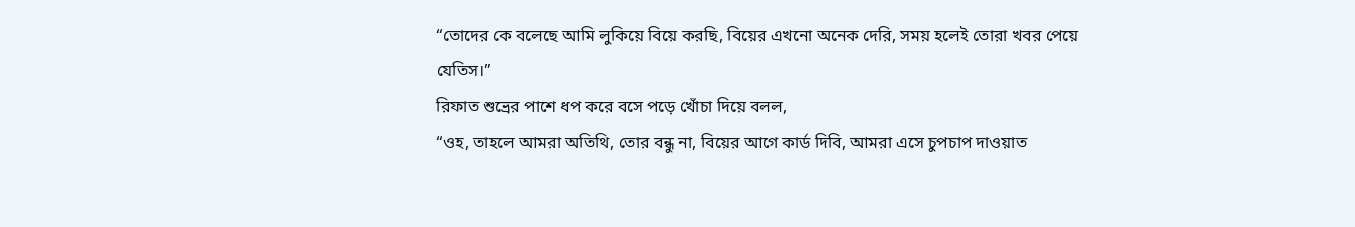“তোদের কে বলেছে আমি লুকিয়ে বিয়ে করছি, বিয়ের এখনো অনেক দেরি, সময় হলেই তোরা খবর পেয়ে যেতিস।”
রিফাত শুভ্রের পাশে ধপ করে বসে পড়ে খোঁচা দিয়ে বলল,
“ওহ, তাহলে আমরা অতিথি, তোর বন্ধু না, বিয়ের আগে কার্ড দিবি, আমরা এসে চুপচাপ দাওয়াত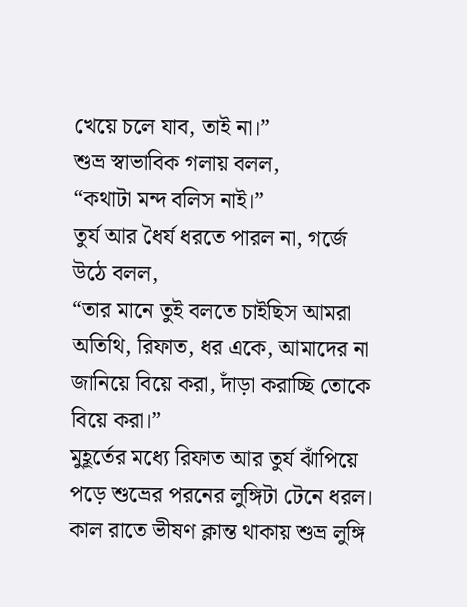খেয়ে চলে যাব, তাই না।”
শুভ্র স্বাভাবিক গলায় বলল,
“কথাটা মন্দ বলিস নাই।”
তুর্য আর ধৈর্য ধরতে পারল না, গর্জে উঠে বলল,
“তার মানে তুই বলতে চাইছিস আমরা অতিথি, রিফাত, ধর একে, আমাদের না জানিয়ে বিয়ে করা, দাঁড়া করাচ্ছি তোকে বিয়ে করা।”
মুহূর্তের মধ্যে রিফাত আর তুর্য ঝাঁপিয়ে পড়ে শুভ্রের পরনের লুঙ্গিটা টেনে ধরল। কাল রাতে ভীষণ ক্লান্ত থাকায় শুভ্র লুঙ্গি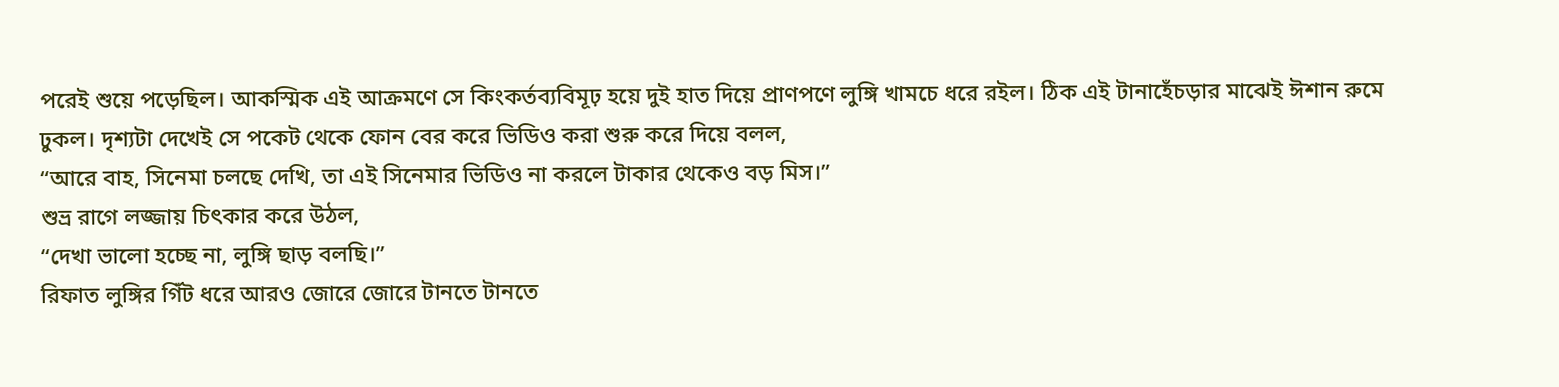পরেই শুয়ে পড়েছিল। আকস্মিক এই আক্রমণে সে কিংকর্তব্যবিমূঢ় হয়ে দুই হাত দিয়ে প্রাণপণে লুঙ্গি খামচে ধরে রইল। ঠিক এই টানাহেঁচড়ার মাঝেই ঈশান রুমে ঢুকল। দৃশ্যটা দেখেই সে পকেট থেকে ফোন বের করে ভিডিও করা শুরু করে দিয়ে বলল,
“আরে বাহ, সিনেমা চলছে দেখি, তা এই সিনেমার ভিডিও না করলে টাকার থেকেও বড় মিস।”
শুভ্র রাগে লজ্জায় চিৎকার করে উঠল,
“দেখা ভালো হচ্ছে না, লুঙ্গি ছাড় বলছি।”
রিফাত লুঙ্গির গিঁট ধরে আরও জোরে জোরে টানতে টানতে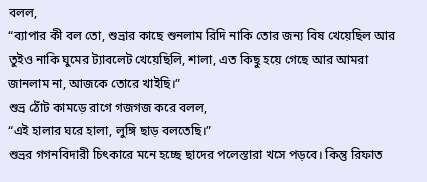বলল,
“ব্যাপার কী বল তো, শুভ্রার কাছে শুনলাম রিদি নাকি তোর জন্য বিষ খেয়েছিল আর তুইও নাকি ঘুমের ট্যাবলেট খেয়েছিলি, শালা, এত কিছু হয়ে গেছে আর আমরা জানলাম না, আজকে তোরে খাইছি।”
শুভ্র ঠোঁট কামড়ে রাগে গজগজ করে বলল,
“এই হালার ঘরে হালা, লুঙ্গি ছাড় বলতেছি।”
শুভ্রর গগনবিদারী চিৎকারে মনে হচ্ছে ছাদের পলেস্তারা খসে পড়বে। কিন্তু রিফাত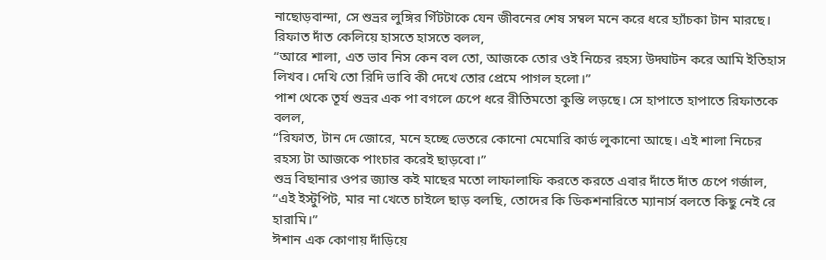নাছোড়বান্দা, সে শুভ্রর লুঙ্গির গিঁটটাকে যেন জীবনের শেষ সম্বল মনে করে ধরে হ্যাঁচকা টান মারছে। রিফাত দাঁত কেলিয়ে হাসতে হাসতে বলল,
“আরে শালা, এত ভাব নিস কেন বল তো, আজকে তোর ওই নিচের রহস্য উদ্ঘাটন করে আমি ইতিহাস লিখব। দেখি তো রিদি ভাবি কী দেখে তোর প্রেমে পাগল হলো।”
পাশ থেকে তূর্য শুভ্রর এক পা বগলে চেপে ধরে রীতিমতো কুস্তি লড়ছে। সে হাপাতে হাপাতে রিফাতকে বলল,
“রিফাত, টান দে জোরে, মনে হচ্ছে ভেতরে কোনো মেমোরি কার্ড লুকানো আছে। এই শালা নিচের রহস্য টা আজকে পাংচার করেই ছাড়বো।”
শুভ্র বিছানার ওপর জ্যান্ত কই মাছের মতো লাফালাফি করতে করতে এবার দাঁতে দাঁত চেপে গর্জাল,
“এই ইস্টুপিট, মার না খেতে চাইলে ছাড় বলছি, তোদের কি ডিকশনারিতে ম্যানার্স বলতে কিছু নেই রে হারামি।”
ঈশান এক কোণায় দাঁড়িয়ে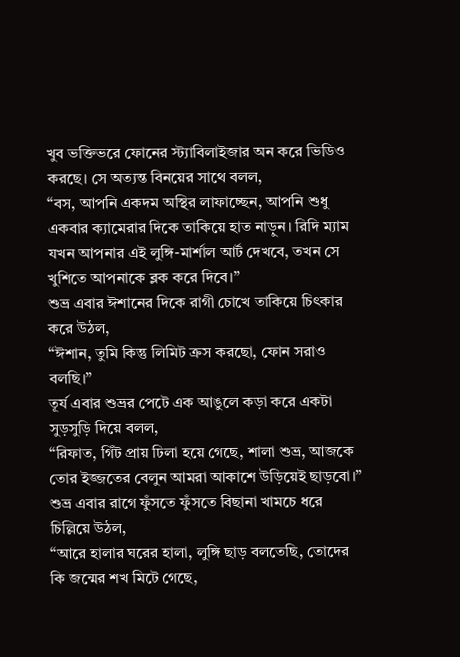খুব ভক্তিভরে ফোনের স্ট্যাবিলাইজার অন করে ভিডিও করছে। সে অত্যন্ত বিনয়ের সাথে বলল,
“বস, আপনি একদম অস্থির লাফাচ্ছেন, আপনি শুধু একবার ক্যামেরার দিকে তাকিয়ে হাত নাড়ুন। রিদি ম্যাম যখন আপনার এই লুঙ্গি-মার্শাল আর্ট দেখবে, তখন সে খুশিতে আপনাকে ব্লক করে দিবে।”
শুভ্র এবার ঈশানের দিকে রাগী চোখে তাকিয়ে চিৎকার করে উঠল,
“ঈশান, তুমি কিন্তু লিমিট ক্রস করছো, ফোন সরাও বলছি।”
তূর্য এবার শুভ্রর পেটে এক আঙুলে কড়া করে একটা সুড়সুড়ি দিয়ে বলল,
“রিফাত, গিঁট প্রায় ঢিলা হয়ে গেছে, শালা শুভ্র, আজকে তোর ইজ্জতের বেলুন আমরা আকাশে উড়িয়েই ছাড়বো।”
শুভ্র এবার রাগে ফুঁসতে ফুঁসতে বিছানা খামচে ধরে চিল্লিয়ে উঠল,
“আরে হালার ঘরের হালা, লুঙ্গি ছাড় বলতেছি, তোদের কি জন্মের শখ মিটে গেছে,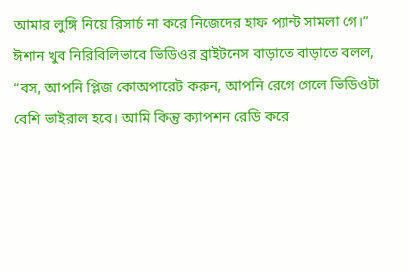আমার লুঙ্গি নিয়ে রিসার্চ না করে নিজেদের হাফ প্যান্ট সামলা গে।”
ঈশান খুব নিরিবিলিভাবে ভিডিওর ব্রাইটনেস বাড়াতে বাড়াতে বলল,
“বস, আপনি প্লিজ কোঅপারেট করুন, আপনি রেগে গেলে ভিডিওটা বেশি ভাইরাল হবে। আমি কিন্তু ক্যাপশন রেডি করে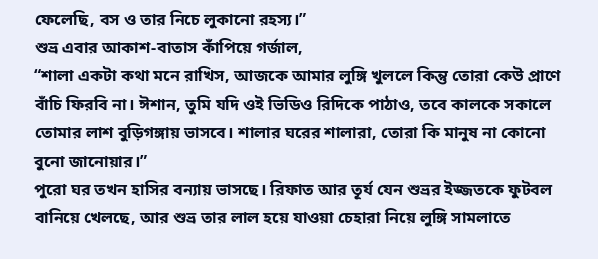ফেলেছি, বস ও তার নিচে লুকানো রহস্য।”
শুভ্র এবার আকাশ-বাতাস কাঁপিয়ে গর্জাল,
“শালা একটা কথা মনে রাখিস, আজকে আমার লুঙ্গি খুললে কিন্তু তোরা কেউ প্রাণে বাঁচি ফিরবি না। ঈশান, তুমি যদি ওই ভিডিও রিদিকে পাঠাও, তবে কালকে সকালে তোমার লাশ বুড়িগঙ্গায় ভাসবে। শালার ঘরের শালারা, তোরা কি মানুষ না কোনো বুনো জানোয়ার।”
পুরো ঘর তখন হাসির বন্যায় ভাসছে। রিফাত আর তূর্য যেন শুভ্রর ইজ্জতকে ফুটবল বানিয়ে খেলছে, আর শুভ্র তার লাল হয়ে যাওয়া চেহারা নিয়ে লুঙ্গি সামলাতে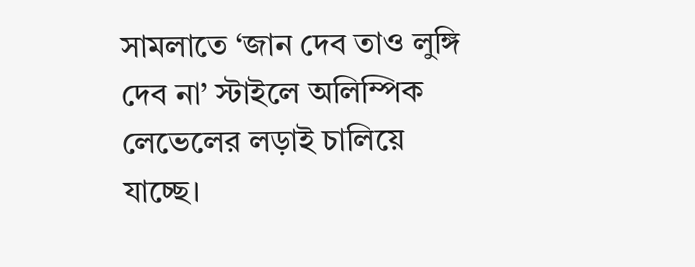সামলাতে ‘জান দেব তাও লুঙ্গি দেব না’ স্টাইলে অলিম্পিক লেভেলের লড়াই চালিয়ে যাচ্ছে।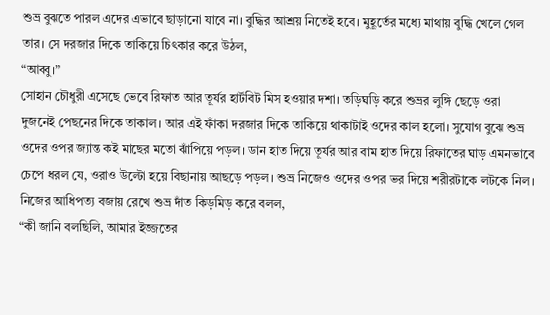শুভ্র বুঝতে পারল এদের এভাবে ছাড়ানো যাবে না। বুদ্ধির আশ্রয় নিতেই হবে। মুহূর্তের মধ্যে মাথায় বুদ্ধি খেলে গেল তার। সে দরজার দিকে তাকিয়ে চিৎকার করে উঠল,
“আব্বু।”
সোহান চৌধুরী এসেছে ভেবে রিফাত আর তূর্যর হার্টবিট মিস হওয়ার দশা। তড়িঘড়ি করে শুভ্রর লুঙ্গি ছেড়ে ওরা দুজনেই পেছনের দিকে তাকাল। আর এই ফাঁকা দরজার দিকে তাকিয়ে থাকাটাই ওদের কাল হলো। সুযোগ বুঝে শুভ্র ওদের ওপর জ্যান্ত কই মাছের মতো ঝাঁপিয়ে পড়ল। ডান হাত দিয়ে তূর্যর আর বাম হাত দিয়ে রিফাতের ঘাড় এমনভাবে চেপে ধরল যে, ওরাও উল্টো হয়ে বিছানায় আছড়ে পড়ল। শুভ্র নিজেও ওদের ওপর ভর দিয়ে শরীরটাকে লটকে নিল। নিজের আধিপত্য বজায় রেখে শুভ্র দাঁত কিড়মিড় করে বলল,
“কী জানি বলছিলি, আমার ইজ্জতের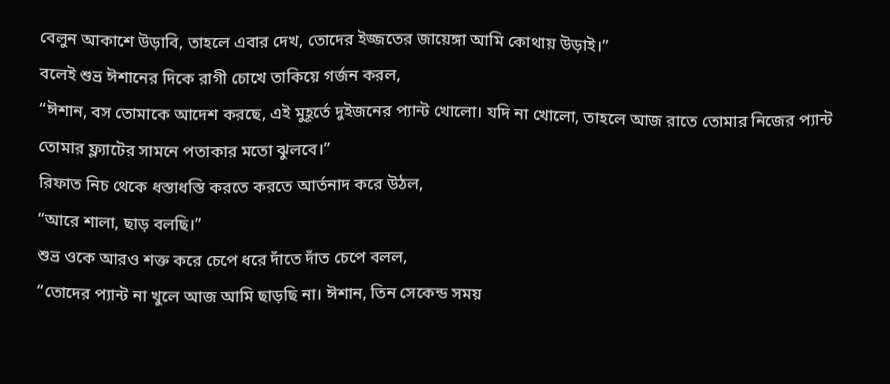বেলুন আকাশে উড়াবি, তাহলে এবার দেখ, তোদের ইজ্জতের জায়েঙ্গা আমি কোথায় উড়াই।”
বলেই শুভ্র ঈশানের দিকে রাগী চোখে তাকিয়ে গর্জন করল,
“ঈশান, বস তোমাকে আদেশ করছে, এই মুহূর্তে দুইজনের প্যান্ট খোলো। যদি না খোলো, তাহলে আজ রাতে তোমার নিজের প্যান্ট তোমার ফ্ল্যাটের সামনে পতাকার মতো ঝুলবে।”
রিফাত নিচ থেকে ধস্তাধস্তি করতে করতে আর্তনাদ করে উঠল,
“আরে শালা, ছাড় বলছি।”
শুভ্র ওকে আরও শক্ত করে চেপে ধরে দাঁতে দাঁত চেপে বলল,
“তোদের প্যান্ট না খুলে আজ আমি ছাড়ছি না। ঈশান, তিন সেকেন্ড সময়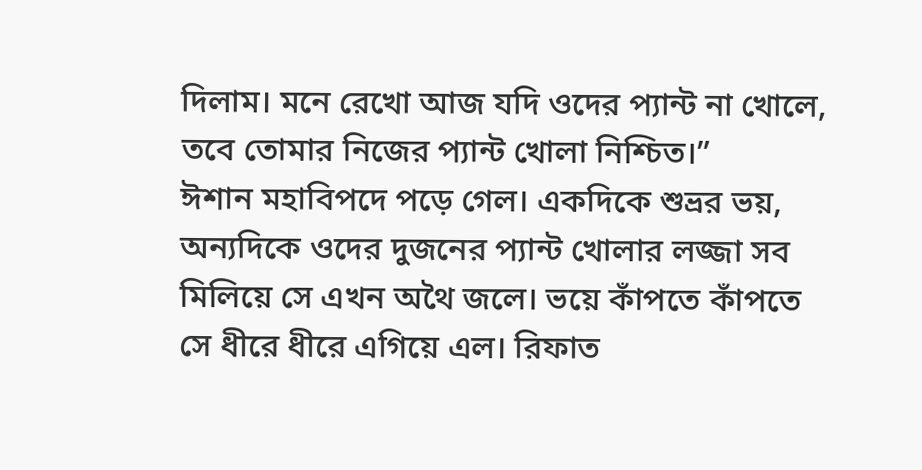দিলাম। মনে রেখো আজ যদি ওদের প্যান্ট না খোলে, তবে তোমার নিজের প্যান্ট খোলা নিশ্চিত।”
ঈশান মহাবিপদে পড়ে গেল। একদিকে শুভ্রর ভয়, অন্যদিকে ওদের দুজনের প্যান্ট খোলার লজ্জা সব মিলিয়ে সে এখন অথৈ জলে। ভয়ে কাঁপতে কাঁপতে সে ধীরে ধীরে এগিয়ে এল। রিফাত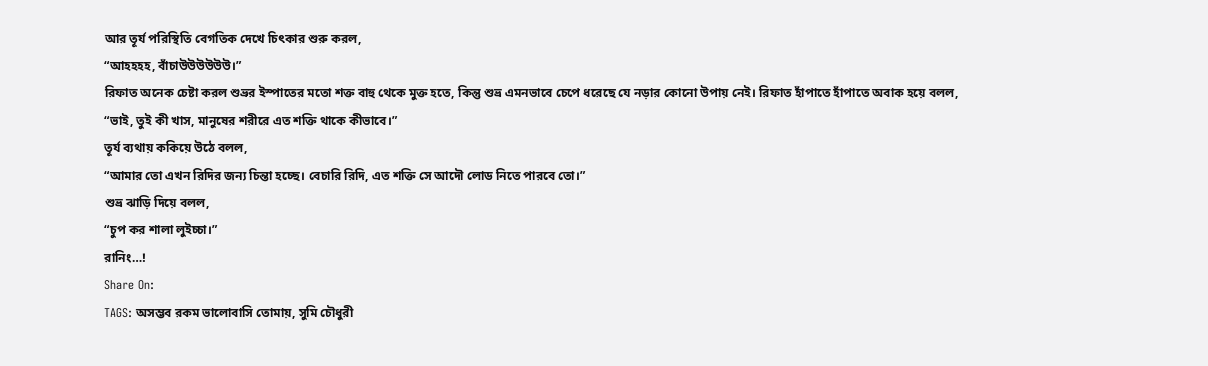আর তূর্য পরিস্থিতি বেগতিক দেখে চিৎকার শুরু করল,
“আহহহহ, বাঁচাউউউউউউ।”
রিফাত অনেক চেষ্টা করল শুভ্রর ইস্পাতের মতো শক্ত বাহু থেকে মুক্ত হতে, কিন্তু শুভ্র এমনভাবে চেপে ধরেছে যে নড়ার কোনো উপায় নেই। রিফাত হাঁপাতে হাঁপাতে অবাক হয়ে বলল,
“ভাই, তুই কী খাস, মানুষের শরীরে এত শক্তি থাকে কীভাবে।”
তূর্য ব্যথায় ককিয়ে উঠে বলল,
“আমার তো এখন রিদির জন্য চিন্তা হচ্ছে। বেচারি রিদি, এত শক্তি সে আদৌ লোড নিতে পারবে তো।”
শুভ্র ঝাড়ি দিয়ে বলল,
“চুপ কর শালা লুইচ্চা।”
রানিং…!
Share On:
TAGS: অসম্ভব রকম ভালোবাসি তোমায়, সুমি চৌধুরী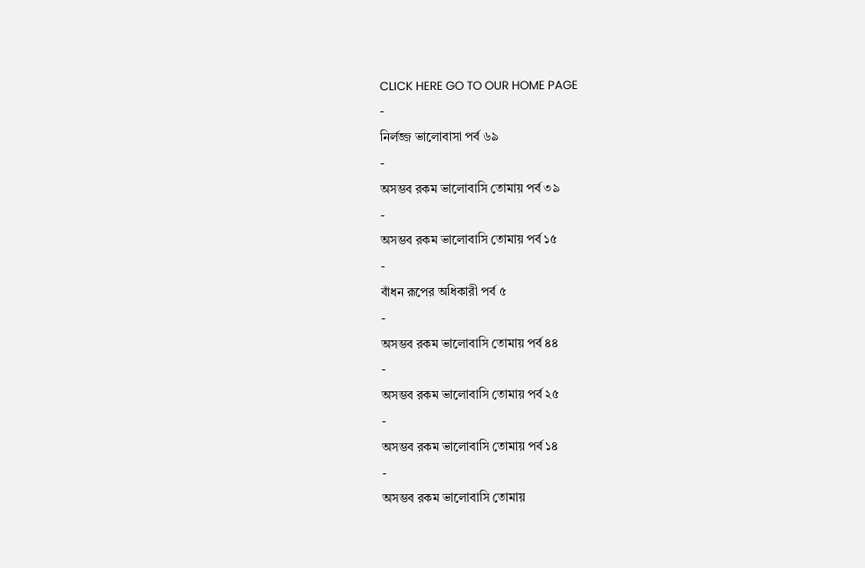CLICK HERE GO TO OUR HOME PAGE
-
নির্লজ্জ ভালোবাসা পর্ব ৬৯
-
অসম্ভব রকম ভালোবাসি তোমায় পর্ব ৩৯
-
অসম্ভব রকম ভালোবাসি তোমায় পর্ব ১৫
-
বাঁধন রূপের অধিকারী পর্ব ৫
-
অসম্ভব রকম ভালোবাসি তোমায় পর্ব ৪৪
-
অসম্ভব রকম ভালোবাসি তোমায় পর্ব ২৫
-
অসম্ভব রকম ভালোবাসি তোমায় পর্ব ১৪
-
অসম্ভব রকম ভালোবাসি তোমায়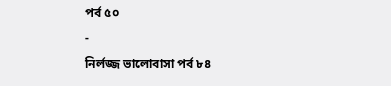পর্ব ৫০
-
নির্লজ্জ ভালোবাসা পর্ব ৮৪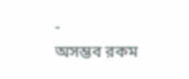-
অসম্ভব রকম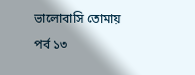ভালোবাসি তোমায় পর্ব ১৩